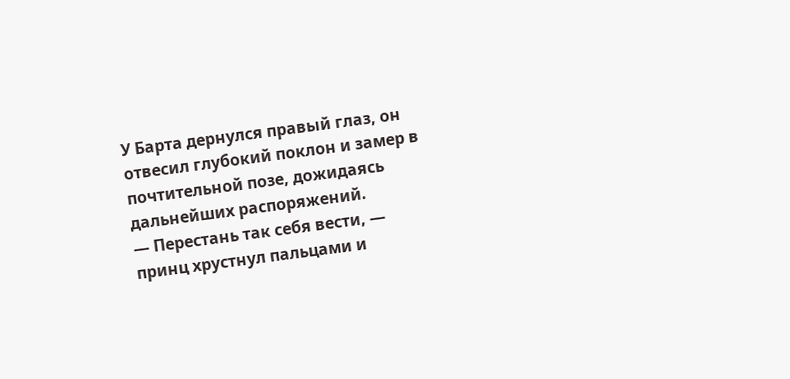У Барта дернулся правый глаз, он отвесил глубокий поклон и замер в почтительной позе, дожидаясь дальнейших распоряжений.
— Перестань так себя вести, — принц хрустнул пальцами и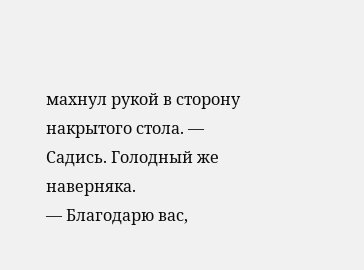махнул рукой в сторону накрытого стола. — Садись. Голодный же наверняка.
— Благодарю вас,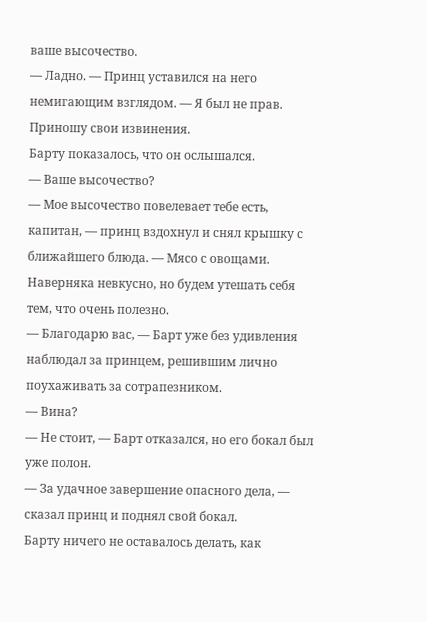ваше высочество.
— Ладно. — Принц уставился на него немигающим взглядом. — Я был не прав. Приношу свои извинения.
Барту показалось, что он ослышался.
— Ваше высочество?
— Мое высочество повелевает тебе есть, капитан, — принц вздохнул и снял крышку с ближайшего блюда. — Мясо с овощами. Наверняка невкусно, но будем утешать себя тем, что очень полезно.
— Благодарю вас, — Барт уже без удивления наблюдал за принцем, решившим лично поухаживать за сотрапезником.
— Вина?
— Не стоит, — Барт отказался, но его бокал был уже полон.
— За удачное завершение опасного дела, — сказал принц и поднял свой бокал.
Барту ничего не оставалось делать, как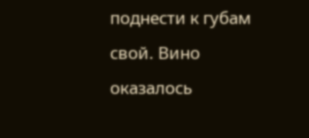поднести к губам свой. Вино оказалось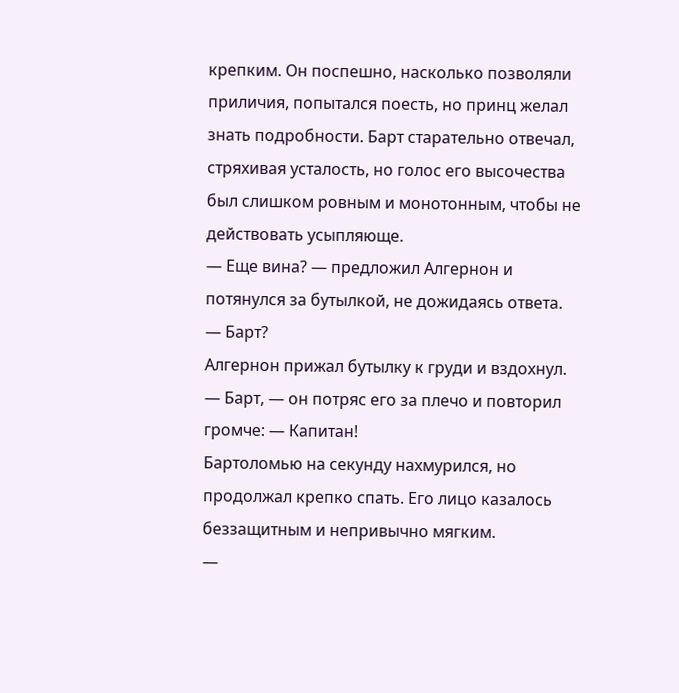крепким. Он поспешно, насколько позволяли приличия, попытался поесть, но принц желал знать подробности. Барт старательно отвечал, стряхивая усталость, но голос его высочества был слишком ровным и монотонным, чтобы не действовать усыпляюще.
— Еще вина? — предложил Алгернон и потянулся за бутылкой, не дожидаясь ответа. — Барт?
Алгернон прижал бутылку к груди и вздохнул.
— Барт, — он потряс его за плечо и повторил громче: — Капитан!
Бартоломью на секунду нахмурился, но продолжал крепко спать. Его лицо казалось беззащитным и непривычно мягким.
—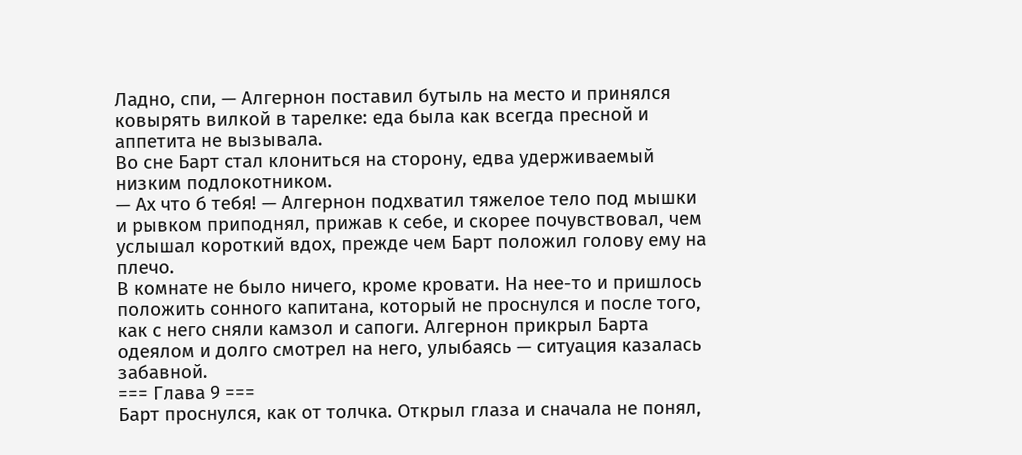Ладно, спи, — Алгернон поставил бутыль на место и принялся ковырять вилкой в тарелке: еда была как всегда пресной и аппетита не вызывала.
Во сне Барт стал клониться на сторону, едва удерживаемый низким подлокотником.
— Ах что б тебя! — Алгернон подхватил тяжелое тело под мышки и рывком приподнял, прижав к себе, и скорее почувствовал, чем услышал короткий вдох, прежде чем Барт положил голову ему на плечо.
В комнате не было ничего, кроме кровати. На нее-то и пришлось положить сонного капитана, который не проснулся и после того, как с него сняли камзол и сапоги. Алгернон прикрыл Барта одеялом и долго смотрел на него, улыбаясь — ситуация казалась забавной.
=== Глава 9 ===
Барт проснулся, как от толчка. Открыл глаза и сначала не понял,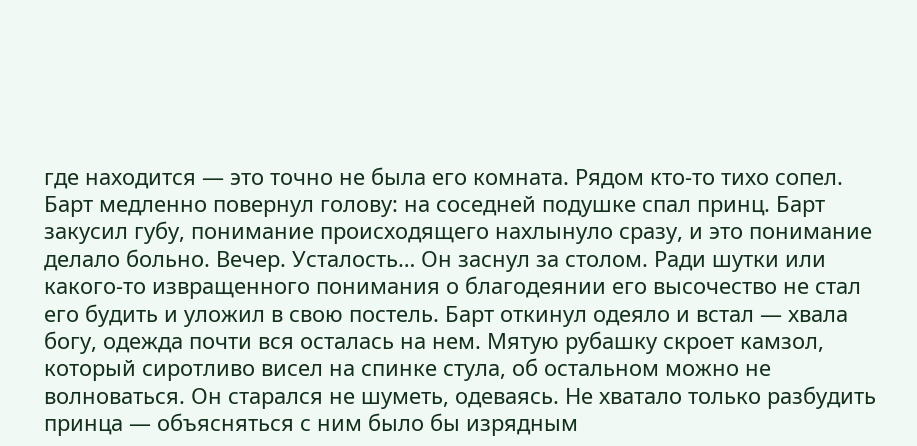где находится — это точно не была его комната. Рядом кто-то тихо сопел. Барт медленно повернул голову: на соседней подушке спал принц. Барт закусил губу, понимание происходящего нахлынуло сразу, и это понимание делало больно. Вечер. Усталость… Он заснул за столом. Ради шутки или какого-то извращенного понимания о благодеянии его высочество не стал его будить и уложил в свою постель. Барт откинул одеяло и встал — хвала богу, одежда почти вся осталась на нем. Мятую рубашку скроет камзол, который сиротливо висел на спинке стула, об остальном можно не волноваться. Он старался не шуметь, одеваясь. Не хватало только разбудить принца — объясняться с ним было бы изрядным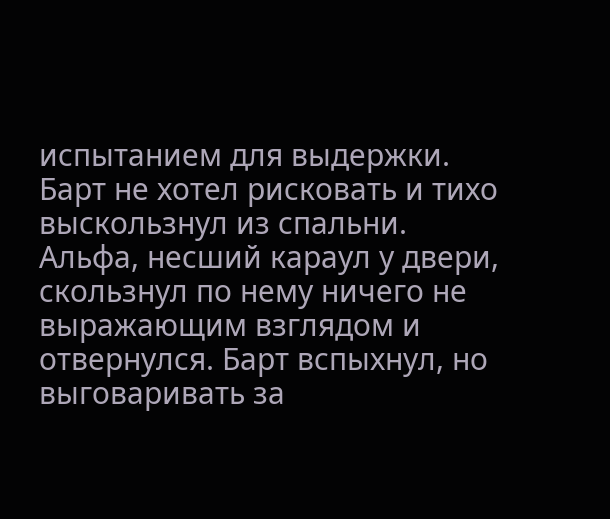испытанием для выдержки. Барт не хотел рисковать и тихо выскользнул из спальни.
Альфа, несший караул у двери, скользнул по нему ничего не выражающим взглядом и отвернулся. Барт вспыхнул, но выговаривать за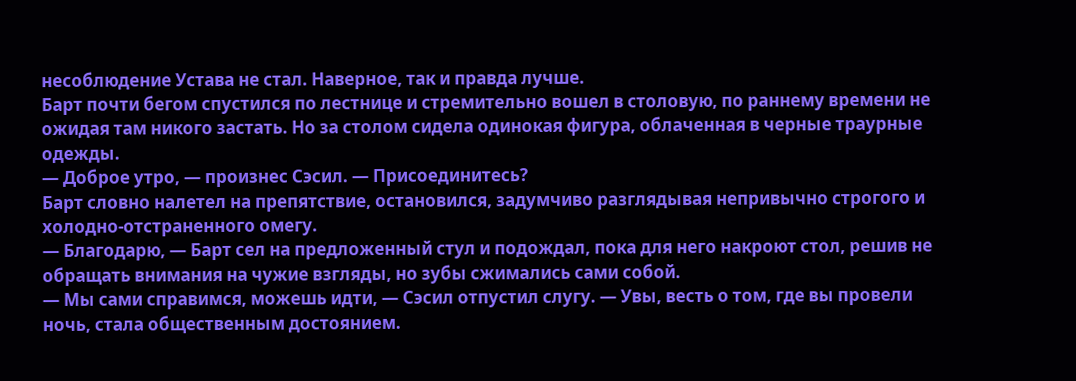несоблюдение Устава не стал. Наверное, так и правда лучше.
Барт почти бегом спустился по лестнице и стремительно вошел в столовую, по раннему времени не ожидая там никого застать. Но за столом сидела одинокая фигура, облаченная в черные траурные одежды.
— Доброе утро, — произнес Сэсил. — Присоединитесь?
Барт словно налетел на препятствие, остановился, задумчиво разглядывая непривычно строгого и холодно-отстраненного омегу.
— Благодарю, — Барт сел на предложенный стул и подождал, пока для него накроют стол, решив не обращать внимания на чужие взгляды, но зубы сжимались сами собой.
— Мы сами справимся, можешь идти, — Сэсил отпустил слугу. — Увы, весть о том, где вы провели ночь, стала общественным достоянием.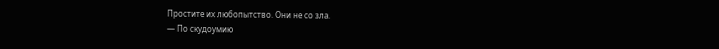Простите их любопытство. Они не со зла.
— По скудоумию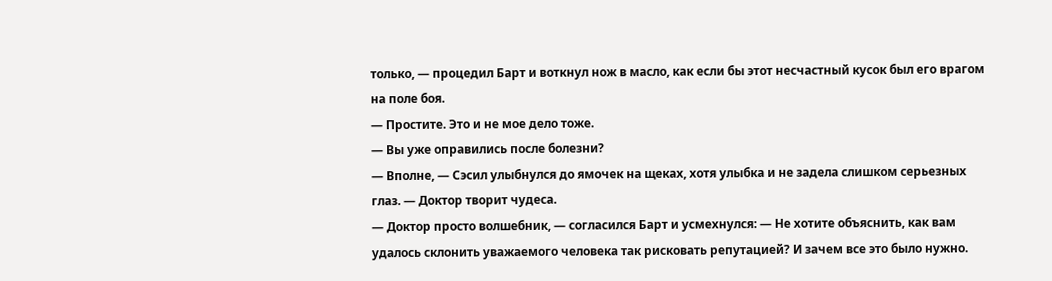только, — процедил Барт и воткнул нож в масло, как если бы этот несчастный кусок был его врагом на поле боя.
— Простите. Это и не мое дело тоже.
— Вы уже оправились после болезни?
— Вполне, — Сэсил улыбнулся до ямочек на щеках, хотя улыбка и не задела слишком серьезных глаз. — Доктор творит чудеса.
— Доктор просто волшебник, — согласился Барт и усмехнулся: — Не хотите объяснить, как вам удалось склонить уважаемого человека так рисковать репутацией? И зачем все это было нужно.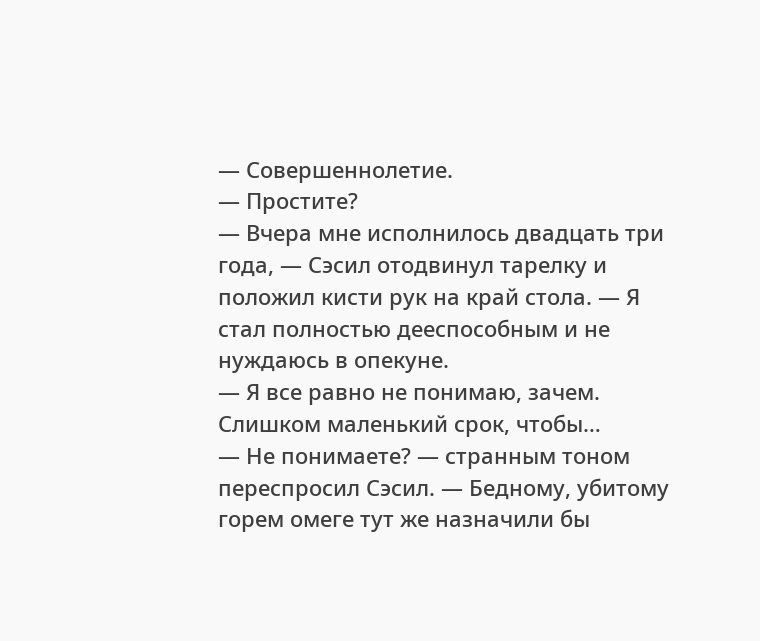— Совершеннолетие.
— Простите?
— Вчера мне исполнилось двадцать три года, — Сэсил отодвинул тарелку и положил кисти рук на край стола. — Я стал полностью дееспособным и не нуждаюсь в опекуне.
— Я все равно не понимаю, зачем. Слишком маленький срок, чтобы…
— Не понимаете? — странным тоном переспросил Сэсил. — Бедному, убитому горем омеге тут же назначили бы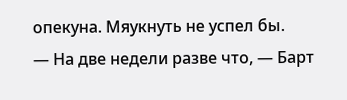опекуна. Мяукнуть не успел бы.
— На две недели разве что, — Барт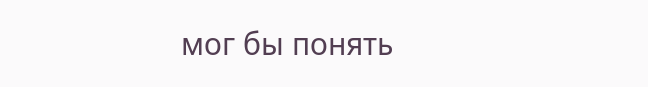мог бы понять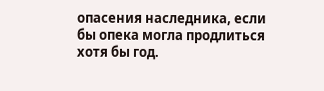опасения наследника, если бы опека могла продлиться хотя бы год.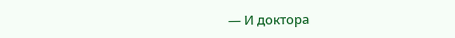— И доктора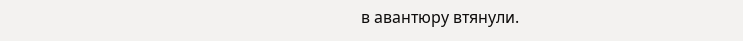в авантюру втянули.